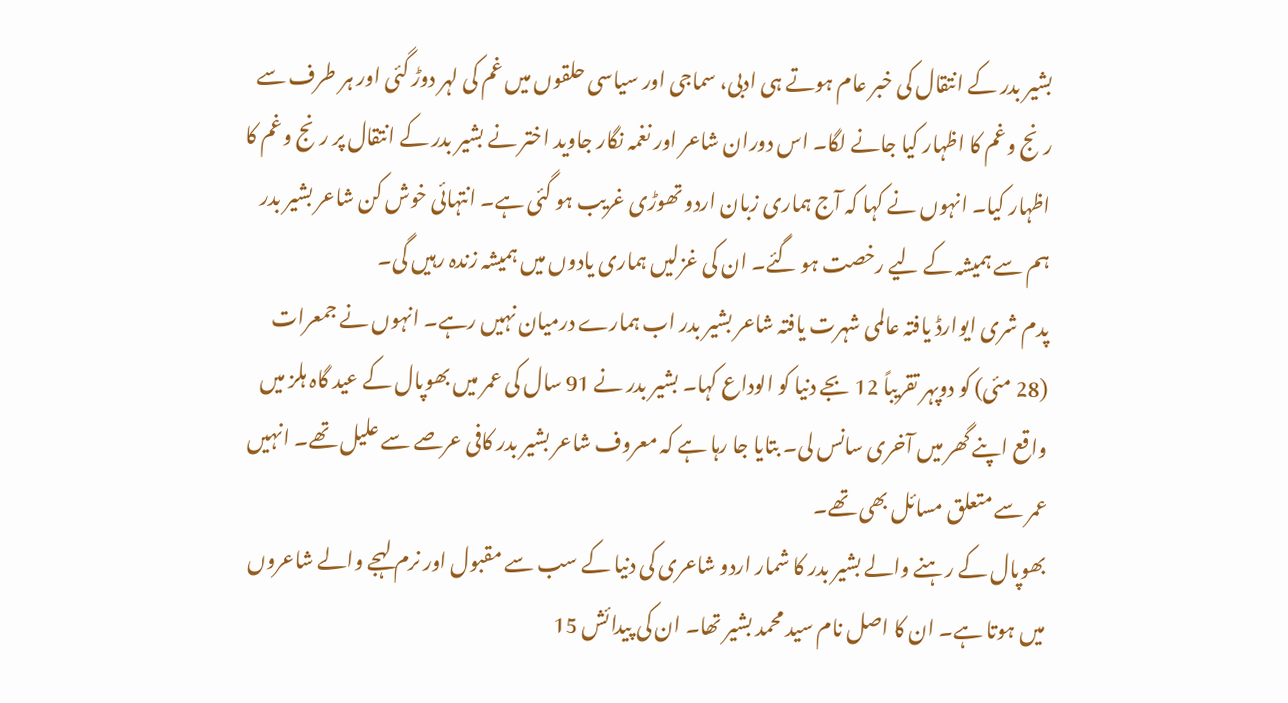بشیر بدر کے انتقال کی خبر عام ہوتے ہی ادبی، سماجی اور سیاسی حلقوں میں غم کی لہر دوڑ گئی اور ہر طرف سے رنج وغم کا اظہار کیا جانے لگا۔ اس دوران شاعر اور نغمہ نگار جاوید اختر نے بشیر بدر کے انتقال پر رنج وغم کا اظہار کیا۔ انہوں نے کہا کہ آج ہماری زبان اردو تھوڑی غریب ہو گئی ہے۔ انتہائی خوش کن شاعر بشیر بدر ہم سے ہمیشہ کے لیے رخصت ہو گئے۔ ان کی غزلیں ہماری یادوں میں ہمیشہ زندہ رہیں گی۔
پدم شری ایوارڈ یافتہ عالمی شہرت یافتہ شاعر بشیر بدر اب ہمارے درمیان نہیں رہے۔ انہوں نے جمعرات (28 مئی) کو دوپہر تقریباً 12 بجے دنیا کو الوداع کہا۔ بشیر بدر نے 91 سال کی عمر میں بھوپال کے عید گاہ ہلز میں واقع اپنے گھر میں آخری سانس لی۔ بتایا جا رہا ہے کہ معروف شاعر بشیر بدر کافی عرصے سے علیل تھے۔ انہیں عمر سے متعلق مسائل بھی تھے۔
بھوپال کے رہنے والے بشیر بدر کا شمار اردو شاعری کی دنیا کے سب سے مقبول اور نرم لہجے والے شاعروں میں ہوتا ہے۔ ان کا اصل نام سید محمد بشیر تھا۔ ان کی پیدائش 15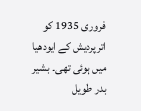فروری 1935 کو اترپردیش کے ایودھیا میں ہوئی تھی۔ بشیر بدر طویل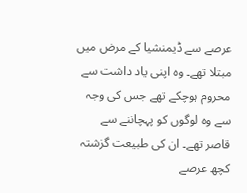عرصے سے ڈیمنشیا کے مرض میں مبتلا تھے۔ وہ اپنی یاد داشت سے محروم ہوچکے تھے جس کی وجہ سے وہ لوگوں کو پہچاننے سے قاصر تھے۔ ان کی طبیعت گزشتہ کچھ عرصے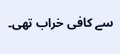سے کافی خراب تھی۔